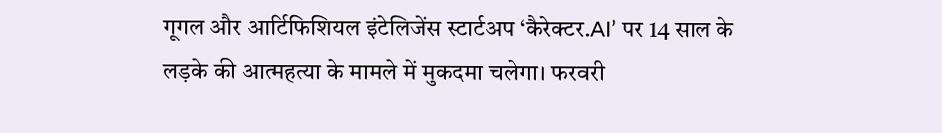गूगल और आर्टिफिशियल इंटेलिजेंस स्टार्टअप ‘कैरेक्टर.AI’ पर 14 साल के लड़के की आत्महत्या के मामले में मुकदमा चलेगा। फरवरी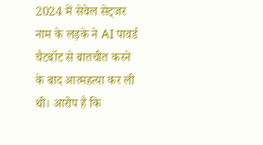2024 में सेवेल सेट्जर नाम के लड़के ने AI पावर्ड चैटबॉट से बातचीत करने के बाद आत्महत्या कर ली थी। आरोप है कि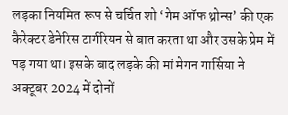लड़का नियमित रूप से चर्चित शो ‘गेम ऑफ थ्रोन्स’ की एक कैरेक्टर डेनेरिस टार्गरियन से बात करता था और उसके प्रेम में पड़ गया था। इसके बाद लड़के की मां मेगन गार्सिया ने अक्टूबर 2024 में दोनों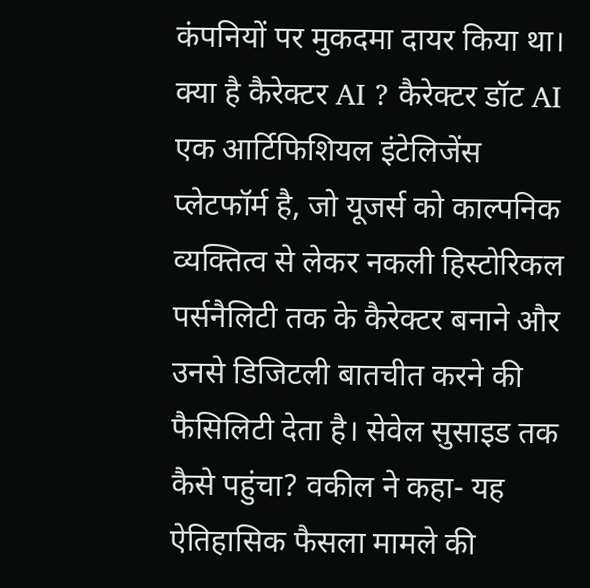कंपनियों पर मुकदमा दायर किया था। क्या है कैरेक्टर AI ? कैरेक्टर डॉट AI एक आर्टिफिशियल इंटेलिजेंस प्लेटफॉर्म है, जो यूजर्स को काल्पनिक व्यक्तित्व से लेकर नकली हिस्टोरिकल पर्सनैलिटी तक के कैरेक्टर बनाने और उनसे डिजिटली बातचीत करने की फैसिलिटी देता है। सेवेल सुसाइड तक कैसे पहुंचा? वकील ने कहा- यह ऐतिहासिक फैसला मामले की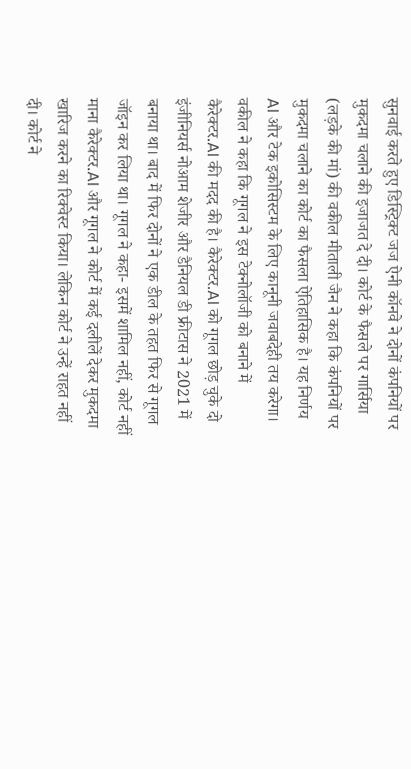सुनवाई करते हुए डिस्ट्रिक्ट जज ऐनी कॉनवे ने दोनों कंपनियों पर मुकदमा चलाने की इजाजत दे दी। कोर्ट के फैसले पर गार्सिया (लड़के की मां) की वकील मीताली जैन ने कहा कि कंपनियों पर मुकदमा चलाने का कोर्ट का फैसला ऐतिहासिक है। यह निर्णय AI और टेक इकोसिस्टम के लिए कानूनी जवाबदेही तय करेगा। वकील ने कहा कि गूगल ने इस टेक्नोलॉजी को बनाने में कैरेक्टर.AI की मदद की है। कैरेक्टर.AI को गूगल छोड़ चुके दो इंजीनियर्स नोआम शेजीर और डैनियल डी फ्रीटास ने 2021 में बनाया था। बाद में फिर दोनों ने एक डील के तहत फिर से गूगल जॉइन कर लिया था। गूगल ने कहा- इसमें शामिल नहीं, कोर्ट नहीं माना कैरेक्टर.AI और गूगल ने कोर्ट में कई दलीलें देकर मुकदमा खारिज करने का रिक्वेस्ट किया। लेकिन कोर्ट ने उन्हें राहत नहीं दी। कोर्ट ने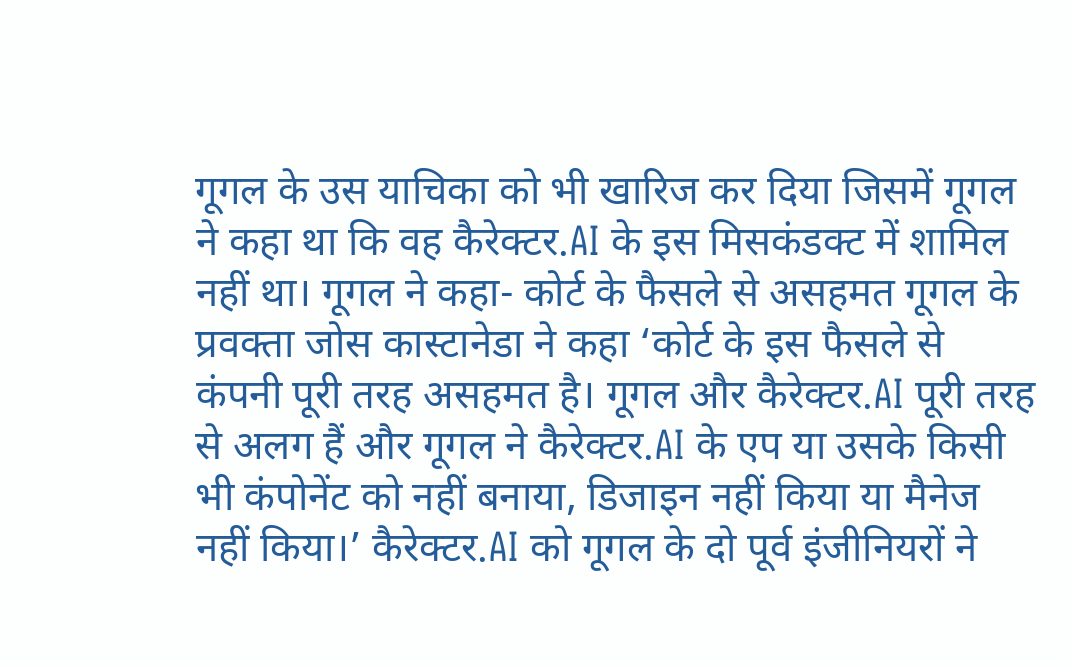गूगल के उस याचिका को भी खारिज कर दिया जिसमें गूगल ने कहा था कि वह कैरेक्टर.AI के इस मिसकंडक्ट में शामिल नहीं था। गूगल ने कहा- कोर्ट के फैसले से असहमत गूगल के प्रवक्ता जोस कास्टानेडा ने कहा ‘कोर्ट के इस फैसले से कंपनी पूरी तरह असहमत है। गूगल और कैरेक्टर.AI पूरी तरह से अलग हैं और गूगल ने कैरेक्टर.AI के एप या उसके किसी भी कंपोनेंट को नहीं बनाया, डिजाइन नहीं किया या मैनेज नहीं किया।’ कैरेक्टर.AI को गूगल के दो पूर्व इंजीनियरों ने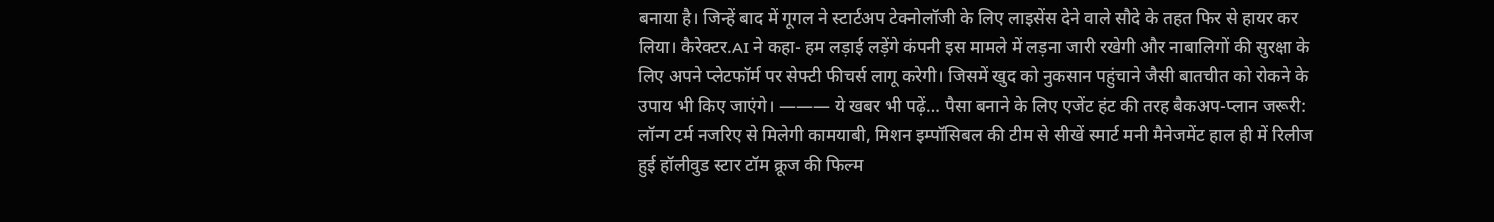बनाया है। जिन्हें बाद में गूगल ने स्टार्टअप टेक्नोलॉजी के लिए लाइसेंस देने वाले सौदे के तहत फिर से हायर कर लिया। कैरेक्टर.AI ने कहा- हम लड़ाई लड़ेंगे कंपनी इस मामले में लड़ना जारी रखेगी और नाबालिगों की सुरक्षा के लिए अपने प्लेटफॉर्म पर सेफ्टी फीचर्स लागू करेगी। जिसमें खुद को नुकसान पहुंचाने जैसी बातचीत को रोकने के उपाय भी किए जाएंगे। ——— ये खबर भी पढ़ें… पैसा बनाने के लिए एजेंट हंट की तरह बैकअप-प्लान जरूरी: लॉन्ग टर्म नजरिए से मिलेगी कामयाबी, मिशन इम्पॉसिबल की टीम से सीखें स्मार्ट मनी मैनेजमेंट हाल ही में रिलीज हुई हॉलीवुड स्टार टॉम क्रूज की फिल्म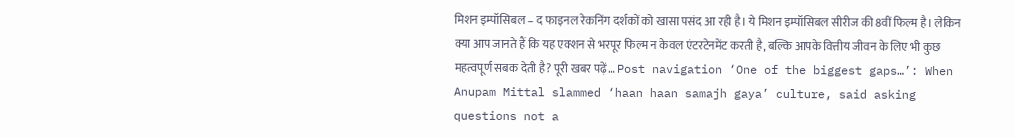मिशन इम्पॉसिबल – द फाइनल रेकनिंग दर्शकों को खासा पसंद आ रही है। ये मिशन इम्पॉसिबल सीरीज की 8वीं फिल्म है। लेकिन क्या आप जानते हैं कि यह एक्शन से भरपूर फिल्म न केवल एंटरटेनमेंट करती है, बल्कि आपके वित्तीय जीवन के लिए भी कुछ महत्वपूर्ण सबक देती है? पूरी खबर पढ़ें… Post navigation ‘One of the biggest gaps…’: When Anupam Mittal slammed ‘haan haan samajh gaya’ culture, said asking questions not a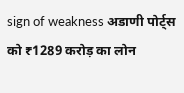sign of weakness अडाणी पोर्ट्स को ₹1289 करोड़ का लोन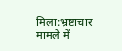मिला:भ्रष्टाचार मामले में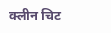क्लीन चिट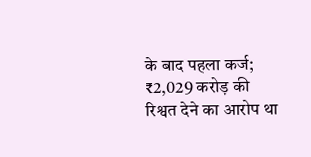के बाद पहला कर्ज; ₹2,029 करोड़ की रिश्वत देने का आरोप था